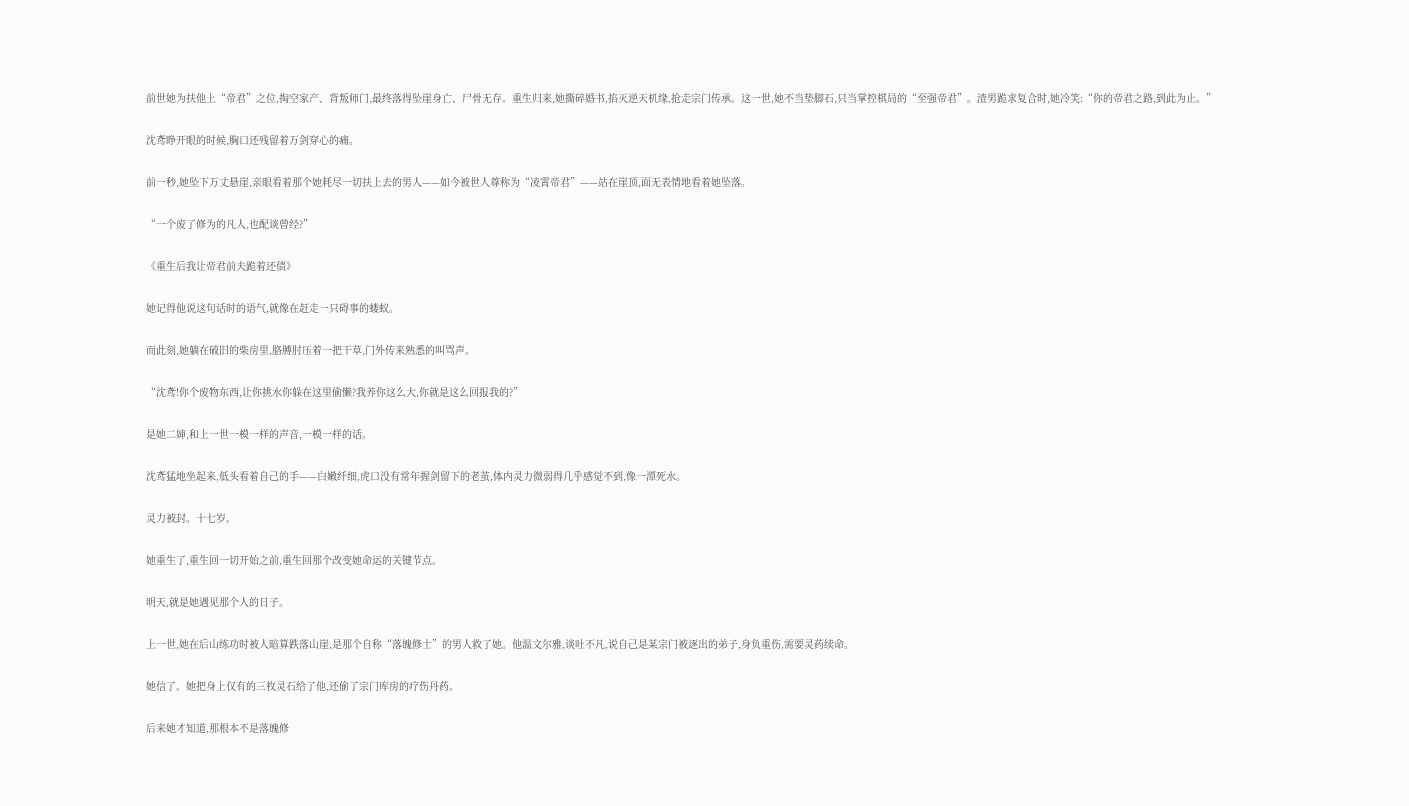前世她为扶他上“帝君”之位,掏空家产、背叛师门,最终落得坠崖身亡、尸骨无存。重生归来,她撕碎婚书,掐灭逆天机缘,抢走宗门传承。这一世,她不当垫脚石,只当掌控棋局的“至强帝君”。渣男跪求复合时,她冷笑:“你的帝君之路,到此为止。”

沈鸢睁开眼的时候,胸口还残留着万剑穿心的痛。

前一秒,她坠下万丈悬崖,亲眼看着那个她耗尽一切扶上去的男人——如今被世人尊称为“凌霄帝君”——站在崖顶,面无表情地看着她坠落。

“一个废了修为的凡人,也配谈曾经?”

《重生后我让帝君前夫跪着还债》

她记得他说这句话时的语气,就像在赶走一只碍事的蝼蚁。

而此刻,她躺在破旧的柴房里,胳膊肘压着一把干草,门外传来熟悉的叫骂声。

“沈鸢!你个废物东西,让你挑水你躲在这里偷懒?我养你这么大,你就是这么回报我的?”

是她二婶,和上一世一模一样的声音,一模一样的话。

沈鸢猛地坐起来,低头看着自己的手——白嫩纤细,虎口没有常年握剑留下的老茧,体内灵力微弱得几乎感觉不到,像一潭死水。

灵力被封。十七岁。

她重生了,重生回一切开始之前,重生回那个改变她命运的关键节点。

明天,就是她遇见那个人的日子。

上一世,她在后山练功时被人暗算跌落山崖,是那个自称“落魄修士”的男人救了她。他温文尔雅,谈吐不凡,说自己是某宗门被逐出的弟子,身负重伤,需要灵药续命。

她信了。她把身上仅有的三枚灵石给了他,还偷了宗门库房的疗伤丹药。

后来她才知道,那根本不是落魄修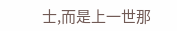士,而是上一世那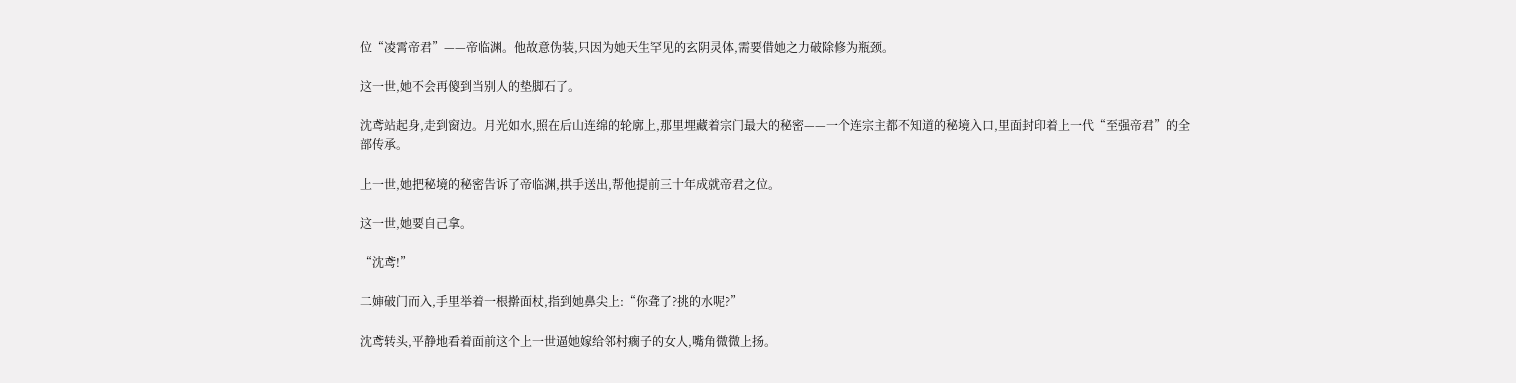位“凌霄帝君”——帝临渊。他故意伪装,只因为她天生罕见的玄阴灵体,需要借她之力破除修为瓶颈。

这一世,她不会再傻到当别人的垫脚石了。

沈鸢站起身,走到窗边。月光如水,照在后山连绵的轮廓上,那里埋藏着宗门最大的秘密——一个连宗主都不知道的秘境入口,里面封印着上一代“至强帝君”的全部传承。

上一世,她把秘境的秘密告诉了帝临渊,拱手送出,帮他提前三十年成就帝君之位。

这一世,她要自己拿。

“沈鸢!”

二婶破门而入,手里举着一根擀面杖,指到她鼻尖上:“你聋了?挑的水呢?”

沈鸢转头,平静地看着面前这个上一世逼她嫁给邻村瘸子的女人,嘴角微微上扬。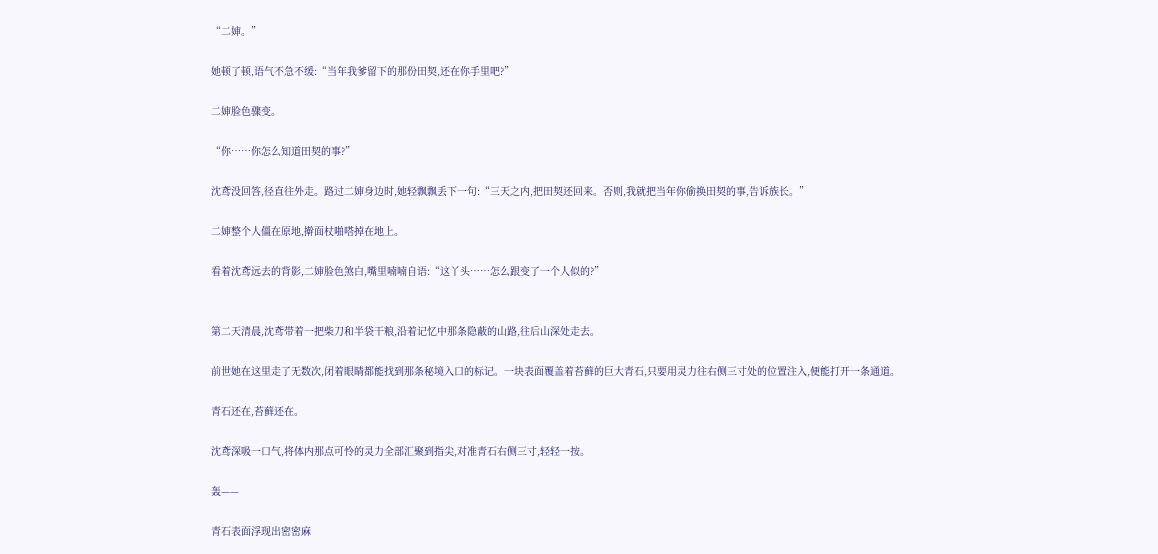“二婶。”

她顿了顿,语气不急不缓:“当年我爹留下的那份田契,还在你手里吧?”

二婶脸色骤变。

“你……你怎么知道田契的事?”

沈鸢没回答,径直往外走。路过二婶身边时,她轻飘飘丢下一句:“三天之内,把田契还回来。否则,我就把当年你偷换田契的事,告诉族长。”

二婶整个人僵在原地,擀面杖啪嗒掉在地上。

看着沈鸢远去的背影,二婶脸色煞白,嘴里喃喃自语:“这丫头……怎么跟变了一个人似的?”


第二天清晨,沈鸢带着一把柴刀和半袋干粮,沿着记忆中那条隐蔽的山路,往后山深处走去。

前世她在这里走了无数次,闭着眼睛都能找到那条秘境入口的标记。一块表面覆盖着苔藓的巨大青石,只要用灵力往右侧三寸处的位置注入,便能打开一条通道。

青石还在,苔藓还在。

沈鸢深吸一口气,将体内那点可怜的灵力全部汇聚到指尖,对准青石右侧三寸,轻轻一按。

轰——

青石表面浮现出密密麻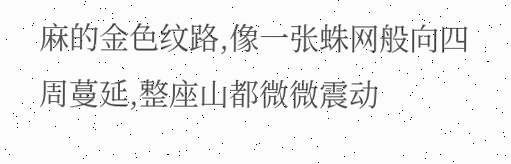麻的金色纹路,像一张蛛网般向四周蔓延,整座山都微微震动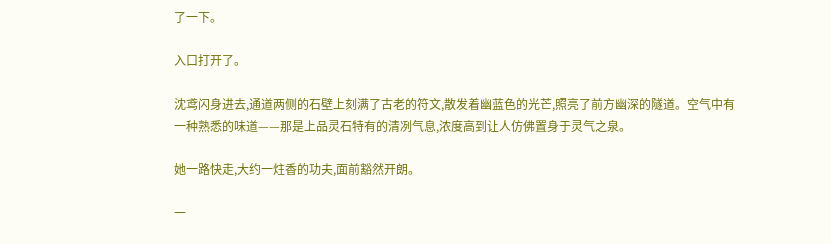了一下。

入口打开了。

沈鸢闪身进去,通道两侧的石壁上刻满了古老的符文,散发着幽蓝色的光芒,照亮了前方幽深的隧道。空气中有一种熟悉的味道——那是上品灵石特有的清冽气息,浓度高到让人仿佛置身于灵气之泉。

她一路快走,大约一炷香的功夫,面前豁然开朗。

一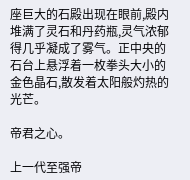座巨大的石殿出现在眼前,殿内堆满了灵石和丹药瓶,灵气浓郁得几乎凝成了雾气。正中央的石台上悬浮着一枚拳头大小的金色晶石,散发着太阳般灼热的光芒。

帝君之心。

上一代至强帝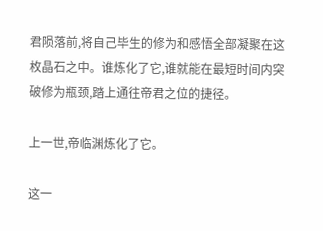君陨落前,将自己毕生的修为和感悟全部凝聚在这枚晶石之中。谁炼化了它,谁就能在最短时间内突破修为瓶颈,踏上通往帝君之位的捷径。

上一世,帝临渊炼化了它。

这一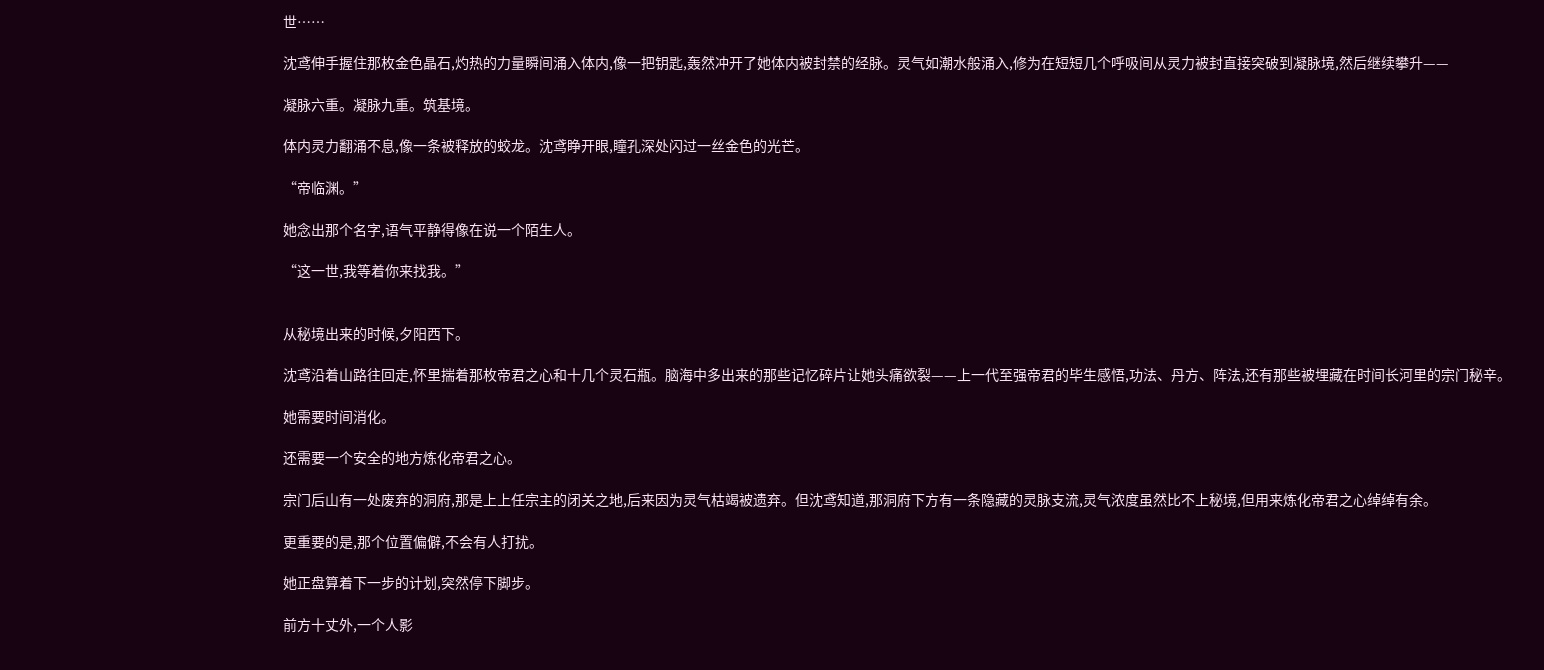世……

沈鸢伸手握住那枚金色晶石,灼热的力量瞬间涌入体内,像一把钥匙,轰然冲开了她体内被封禁的经脉。灵气如潮水般涌入,修为在短短几个呼吸间从灵力被封直接突破到凝脉境,然后继续攀升——

凝脉六重。凝脉九重。筑基境。

体内灵力翻涌不息,像一条被释放的蛟龙。沈鸢睁开眼,瞳孔深处闪过一丝金色的光芒。

“帝临渊。”

她念出那个名字,语气平静得像在说一个陌生人。

“这一世,我等着你来找我。”


从秘境出来的时候,夕阳西下。

沈鸢沿着山路往回走,怀里揣着那枚帝君之心和十几个灵石瓶。脑海中多出来的那些记忆碎片让她头痛欲裂——上一代至强帝君的毕生感悟,功法、丹方、阵法,还有那些被埋藏在时间长河里的宗门秘辛。

她需要时间消化。

还需要一个安全的地方炼化帝君之心。

宗门后山有一处废弃的洞府,那是上上任宗主的闭关之地,后来因为灵气枯竭被遗弃。但沈鸢知道,那洞府下方有一条隐藏的灵脉支流,灵气浓度虽然比不上秘境,但用来炼化帝君之心绰绰有余。

更重要的是,那个位置偏僻,不会有人打扰。

她正盘算着下一步的计划,突然停下脚步。

前方十丈外,一个人影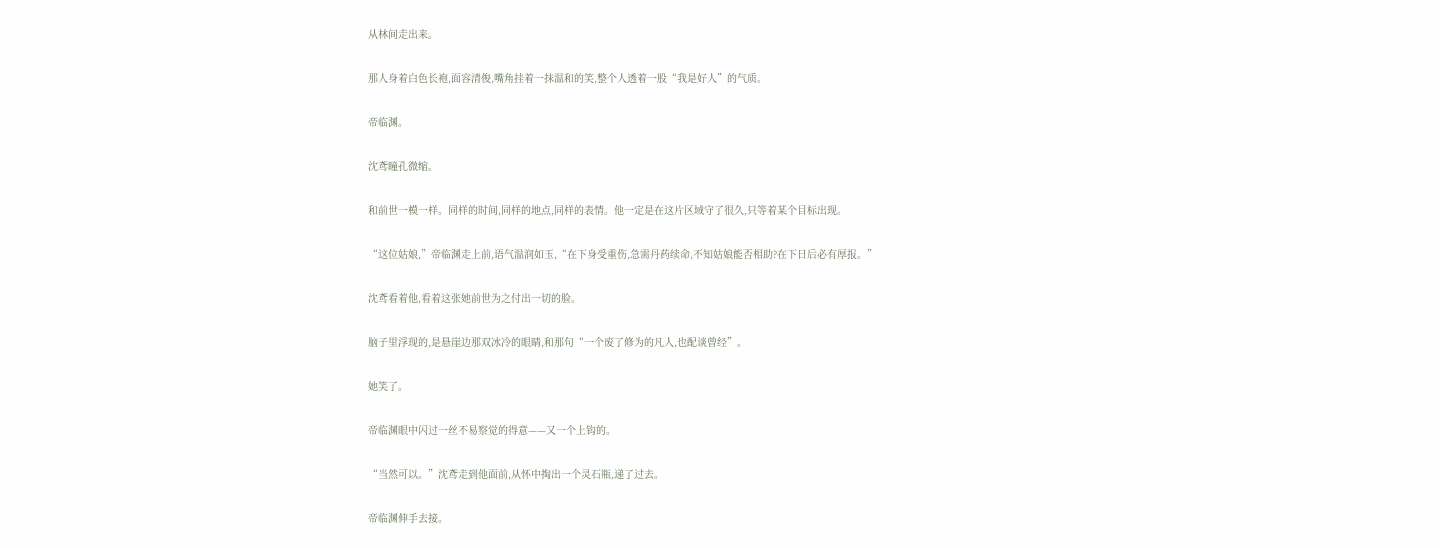从林间走出来。

那人身着白色长袍,面容清俊,嘴角挂着一抹温和的笑,整个人透着一股“我是好人”的气质。

帝临渊。

沈鸢瞳孔微缩。

和前世一模一样。同样的时间,同样的地点,同样的表情。他一定是在这片区域守了很久,只等着某个目标出现。

“这位姑娘,”帝临渊走上前,语气温润如玉,“在下身受重伤,急需丹药续命,不知姑娘能否相助?在下日后必有厚报。”

沈鸢看着他,看着这张她前世为之付出一切的脸。

脑子里浮现的,是悬崖边那双冰冷的眼睛,和那句“一个废了修为的凡人,也配谈曾经”。

她笑了。

帝临渊眼中闪过一丝不易察觉的得意——又一个上钩的。

“当然可以。”沈鸢走到他面前,从怀中掏出一个灵石瓶,递了过去。

帝临渊伸手去接。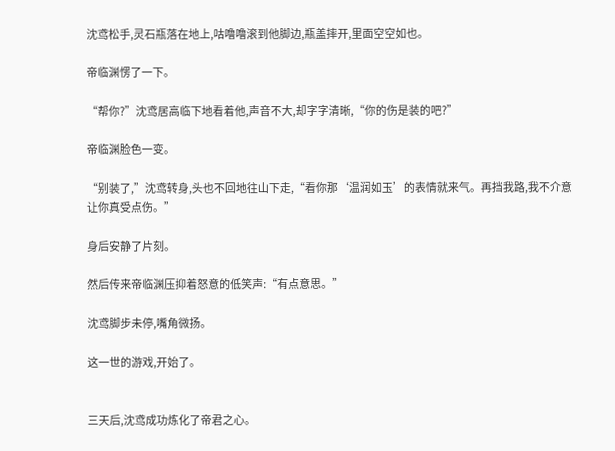沈鸢松手,灵石瓶落在地上,咕噜噜滚到他脚边,瓶盖摔开,里面空空如也。

帝临渊愣了一下。

“帮你?”沈鸢居高临下地看着他,声音不大,却字字清晰,“你的伤是装的吧?”

帝临渊脸色一变。

“别装了,”沈鸢转身,头也不回地往山下走,“看你那‘温润如玉’的表情就来气。再挡我路,我不介意让你真受点伤。”

身后安静了片刻。

然后传来帝临渊压抑着怒意的低笑声:“有点意思。”

沈鸢脚步未停,嘴角微扬。

这一世的游戏,开始了。


三天后,沈鸢成功炼化了帝君之心。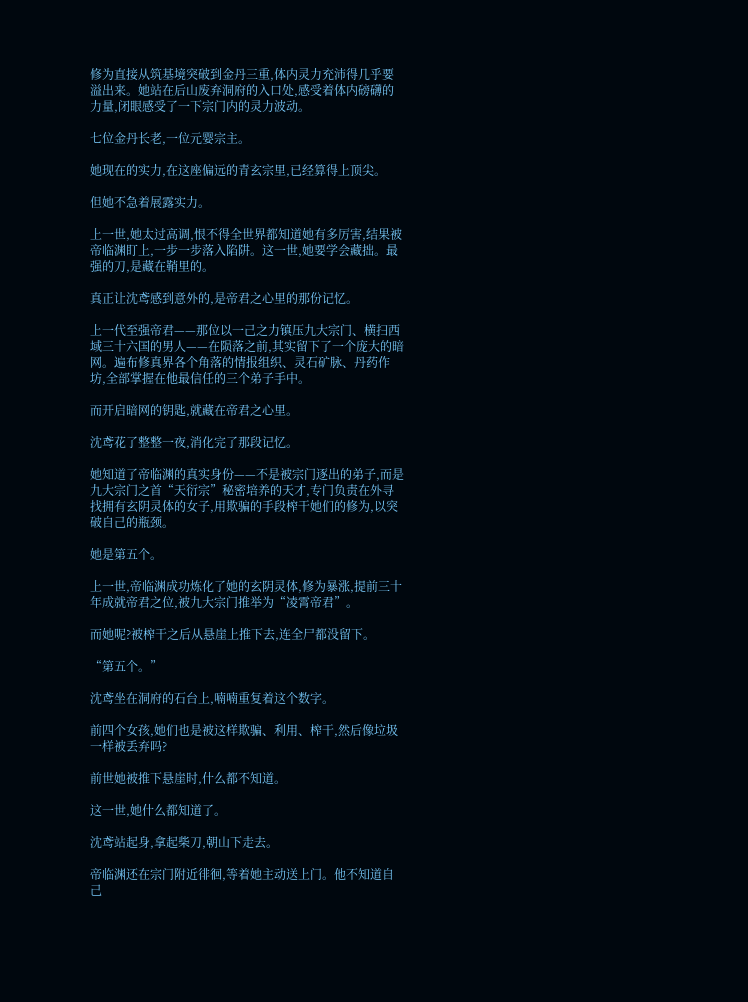修为直接从筑基境突破到金丹三重,体内灵力充沛得几乎要溢出来。她站在后山废弃洞府的入口处,感受着体内磅礴的力量,闭眼感受了一下宗门内的灵力波动。

七位金丹长老,一位元婴宗主。

她现在的实力,在这座偏远的青玄宗里,已经算得上顶尖。

但她不急着展露实力。

上一世,她太过高调,恨不得全世界都知道她有多厉害,结果被帝临渊盯上,一步一步落入陷阱。这一世,她要学会藏拙。最强的刀,是藏在鞘里的。

真正让沈鸢感到意外的,是帝君之心里的那份记忆。

上一代至强帝君——那位以一己之力镇压九大宗门、横扫西域三十六国的男人——在陨落之前,其实留下了一个庞大的暗网。遍布修真界各个角落的情报组织、灵石矿脉、丹药作坊,全部掌握在他最信任的三个弟子手中。

而开启暗网的钥匙,就藏在帝君之心里。

沈鸢花了整整一夜,消化完了那段记忆。

她知道了帝临渊的真实身份——不是被宗门逐出的弟子,而是九大宗门之首“天衍宗”秘密培养的天才,专门负责在外寻找拥有玄阴灵体的女子,用欺骗的手段榨干她们的修为,以突破自己的瓶颈。

她是第五个。

上一世,帝临渊成功炼化了她的玄阴灵体,修为暴涨,提前三十年成就帝君之位,被九大宗门推举为“凌霄帝君”。

而她呢?被榨干之后从悬崖上推下去,连全尸都没留下。

“第五个。”

沈鸢坐在洞府的石台上,喃喃重复着这个数字。

前四个女孩,她们也是被这样欺骗、利用、榨干,然后像垃圾一样被丢弃吗?

前世她被推下悬崖时,什么都不知道。

这一世,她什么都知道了。

沈鸢站起身,拿起柴刀,朝山下走去。

帝临渊还在宗门附近徘徊,等着她主动送上门。他不知道自己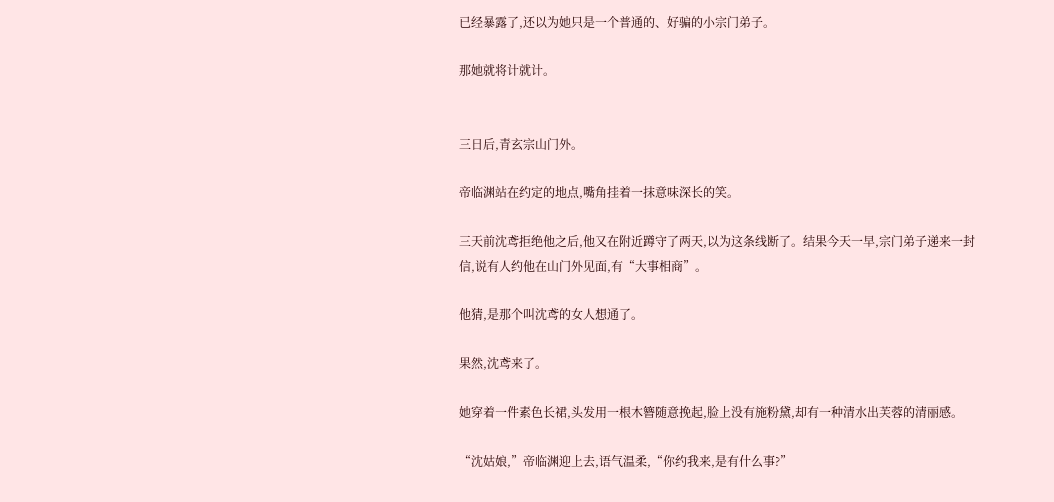已经暴露了,还以为她只是一个普通的、好骗的小宗门弟子。

那她就将计就计。


三日后,青玄宗山门外。

帝临渊站在约定的地点,嘴角挂着一抹意味深长的笑。

三天前沈鸢拒绝他之后,他又在附近蹲守了两天,以为这条线断了。结果今天一早,宗门弟子递来一封信,说有人约他在山门外见面,有“大事相商”。

他猜,是那个叫沈鸢的女人想通了。

果然,沈鸢来了。

她穿着一件素色长裙,头发用一根木簪随意挽起,脸上没有施粉黛,却有一种清水出芙蓉的清丽感。

“沈姑娘,”帝临渊迎上去,语气温柔,“你约我来,是有什么事?”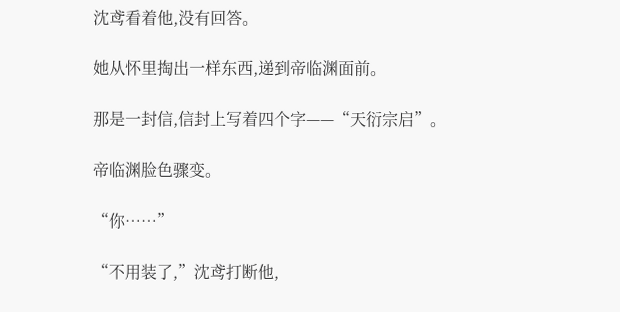沈鸢看着他,没有回答。

她从怀里掏出一样东西,递到帝临渊面前。

那是一封信,信封上写着四个字——“天衍宗启”。

帝临渊脸色骤变。

“你……”

“不用装了,”沈鸢打断他,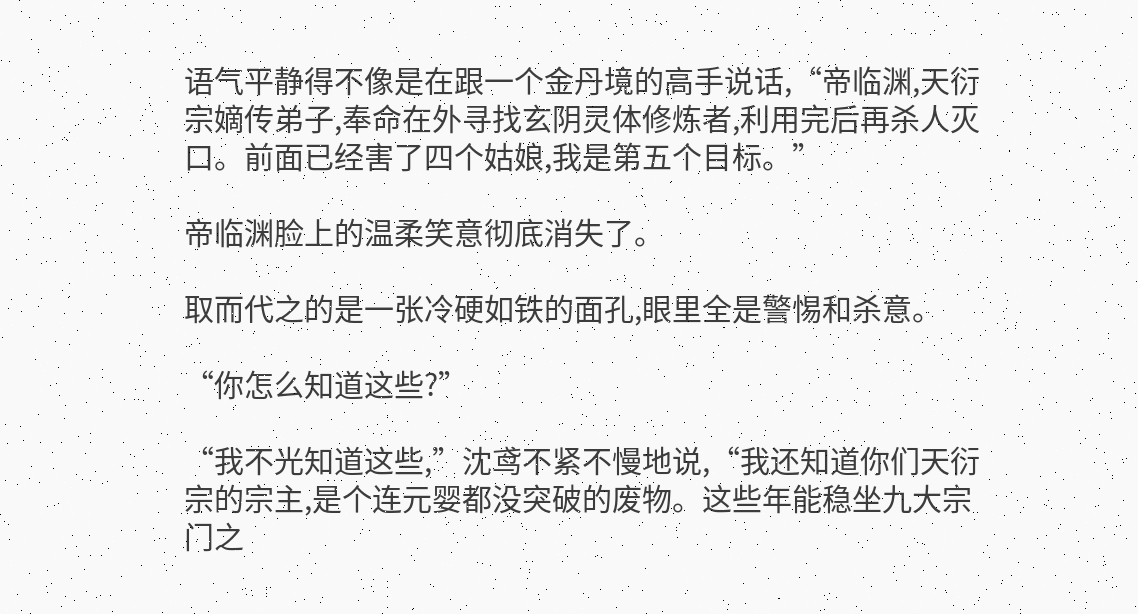语气平静得不像是在跟一个金丹境的高手说话,“帝临渊,天衍宗嫡传弟子,奉命在外寻找玄阴灵体修炼者,利用完后再杀人灭口。前面已经害了四个姑娘,我是第五个目标。”

帝临渊脸上的温柔笑意彻底消失了。

取而代之的是一张冷硬如铁的面孔,眼里全是警惕和杀意。

“你怎么知道这些?”

“我不光知道这些,”沈鸢不紧不慢地说,“我还知道你们天衍宗的宗主,是个连元婴都没突破的废物。这些年能稳坐九大宗门之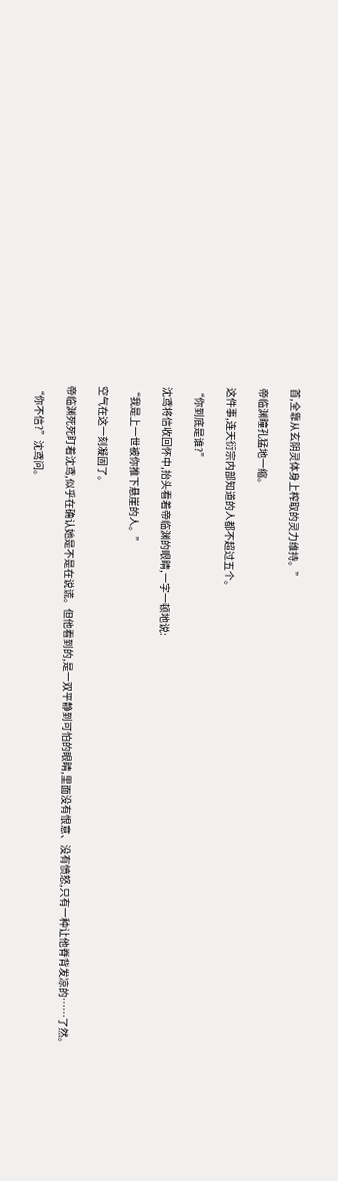首,全靠从玄阴灵体身上榨取的灵力维持。”

帝临渊瞳孔猛地一缩。

这件事,连天衍宗内部知道的人都不超过五个。

“你到底是谁?”

沈鸢将信收回怀中,抬头看着帝临渊的眼睛,一字一顿地说:

“我是上一世被你推下悬崖的人。”

空气在这一刻凝固了。

帝临渊死死盯着沈鸢,似乎在确认她是不是在说谎。但他看到的,是一双平静到可怕的眼睛,里面没有恨意、没有愤怒,只有一种让他脊背发凉的……了然。

“你不信?”沈鸢问。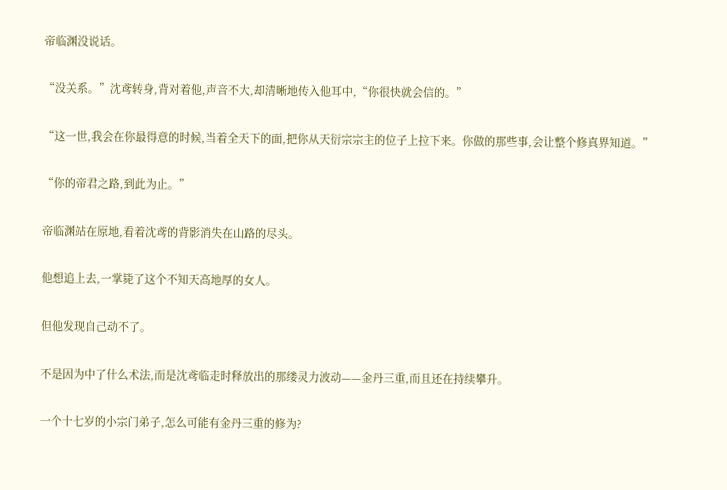帝临渊没说话。

“没关系。”沈鸢转身,背对着他,声音不大,却清晰地传入他耳中,“你很快就会信的。”

“这一世,我会在你最得意的时候,当着全天下的面,把你从天衍宗宗主的位子上拉下来。你做的那些事,会让整个修真界知道。”

“你的帝君之路,到此为止。”

帝临渊站在原地,看着沈鸢的背影消失在山路的尽头。

他想追上去,一掌毙了这个不知天高地厚的女人。

但他发现自己动不了。

不是因为中了什么术法,而是沈鸢临走时释放出的那缕灵力波动——金丹三重,而且还在持续攀升。

一个十七岁的小宗门弟子,怎么可能有金丹三重的修为?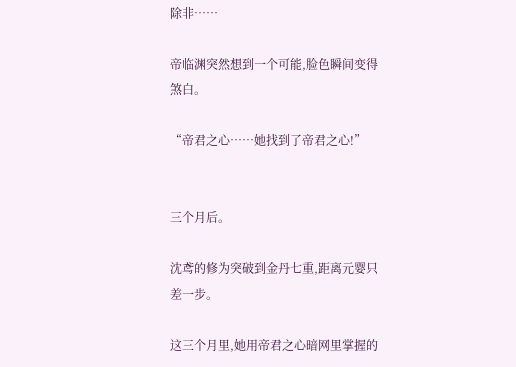除非……

帝临渊突然想到一个可能,脸色瞬间变得煞白。

“帝君之心……她找到了帝君之心!”


三个月后。

沈鸢的修为突破到金丹七重,距离元婴只差一步。

这三个月里,她用帝君之心暗网里掌握的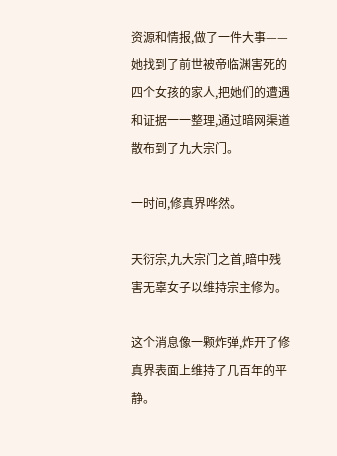资源和情报,做了一件大事——她找到了前世被帝临渊害死的四个女孩的家人,把她们的遭遇和证据一一整理,通过暗网渠道散布到了九大宗门。

一时间,修真界哗然。

天衍宗,九大宗门之首,暗中残害无辜女子以维持宗主修为。

这个消息像一颗炸弹,炸开了修真界表面上维持了几百年的平静。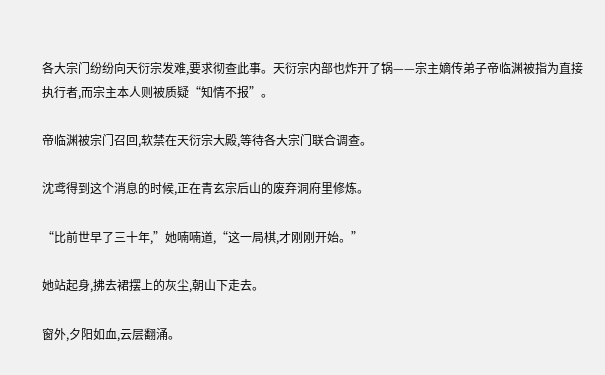各大宗门纷纷向天衍宗发难,要求彻查此事。天衍宗内部也炸开了锅——宗主嫡传弟子帝临渊被指为直接执行者,而宗主本人则被质疑“知情不报”。

帝临渊被宗门召回,软禁在天衍宗大殿,等待各大宗门联合调查。

沈鸢得到这个消息的时候,正在青玄宗后山的废弃洞府里修炼。

“比前世早了三十年,”她喃喃道,“这一局棋,才刚刚开始。”

她站起身,拂去裙摆上的灰尘,朝山下走去。

窗外,夕阳如血,云层翻涌。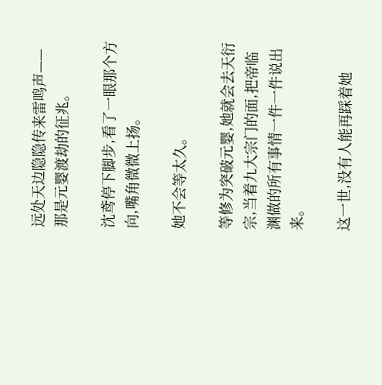远处天边隐隐传来雷鸣声——那是元婴渡劫的征兆。

沈鸢停下脚步,看了一眼那个方向,嘴角微微上扬。

她不会等太久。

等修为突破元婴,她就会去天衍宗,当着九大宗门的面,把帝临渊做的所有事情一件一件说出来。

这一世,没有人能再踩着她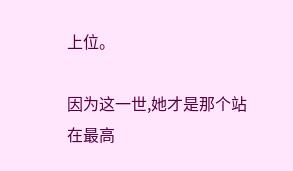上位。

因为这一世,她才是那个站在最高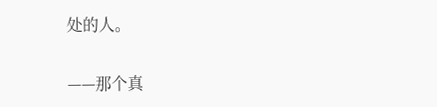处的人。

——那个真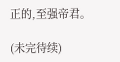正的,至强帝君。

(未完待续)